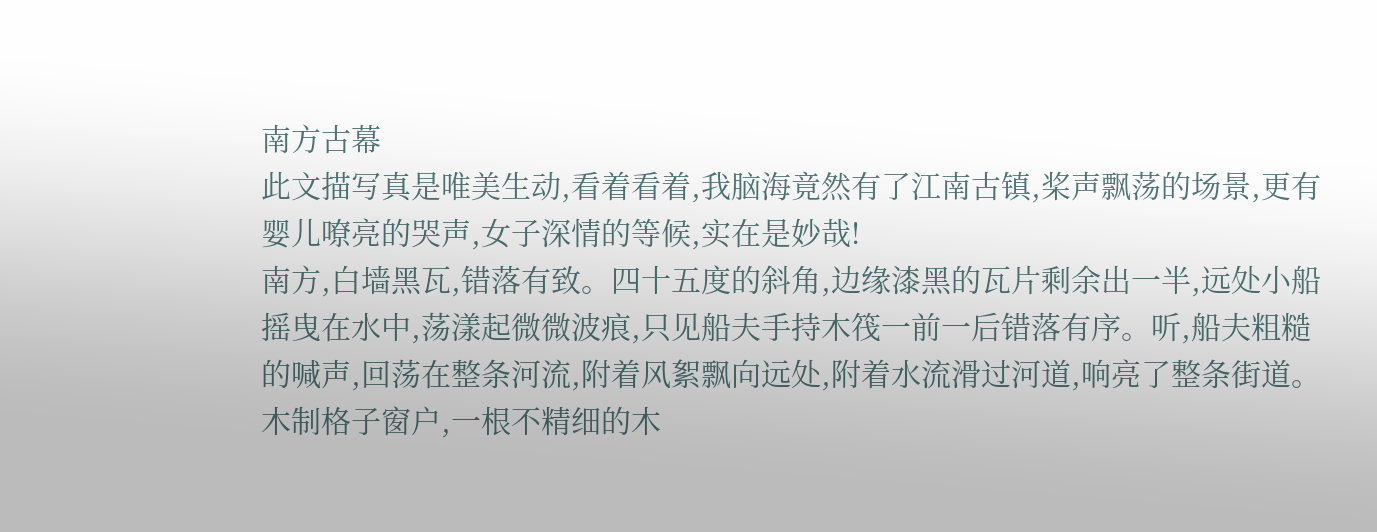南方古幕
此文描写真是唯美生动,看着看着,我脑海竟然有了江南古镇,桨声飘荡的场景,更有婴儿嘹亮的哭声,女子深情的等候,实在是妙哉!
南方,白墙黑瓦,错落有致。四十五度的斜角,边缘漆黑的瓦片剩余出一半,远处小船摇曳在水中,荡漾起微微波痕,只见船夫手持木筏一前一后错落有序。听,船夫粗糙的喊声,回荡在整条河流,附着风絮飘向远处,附着水流滑过河道,响亮了整条街道。
木制格子窗户,一根不精细的木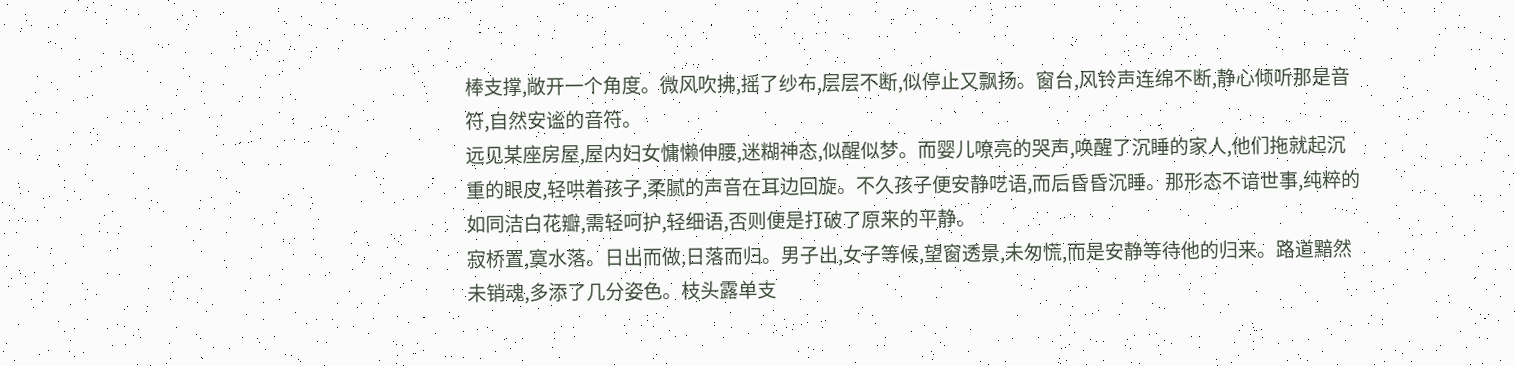棒支撑,敞开一个角度。微风吹拂,摇了纱布,层层不断,似停止又飘扬。窗台,风铃声连绵不断,静心倾听那是音符,自然安谧的音符。
远见某座房屋,屋内妇女慵懒伸腰,迷糊神态,似醒似梦。而婴儿嘹亮的哭声,唤醒了沉睡的家人,他们拖就起沉重的眼皮,轻哄着孩子,柔腻的声音在耳边回旋。不久孩子便安静呓语,而后昏昏沉睡。那形态不谙世事,纯粹的如同洁白花瓣,需轻呵护,轻细语,否则便是打破了原来的平静。
寂桥置,寞水落。日出而做,日落而归。男子出,女子等候,望窗透景,未匆慌,而是安静等待他的归来。路道黯然未销魂,多添了几分姿色。枝头露单支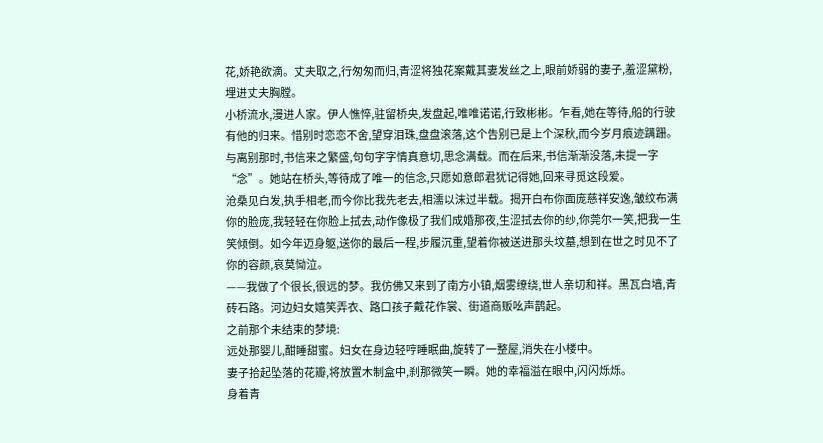花,娇艳欲滴。丈夫取之,行匆匆而归,青涩将独花案戴其妻发丝之上,眼前娇弱的妻子,羞涩黛粉,埋进丈夫胸膛。
小桥流水,漫进人家。伊人憔悴,驻留桥央,发盘起,唯唯诺诺,行致彬彬。乍看,她在等待,船的行驶有他的归来。惜别时恋恋不舍,望穿泪珠,盘盘滚落,这个告别已是上个深秋,而今岁月痕迹蹒跚。与离别那时,书信来之繁盛,句句字字情真意切,思念满载。而在后来,书信渐渐没落,未提一字“念”。她站在桥头,等待成了唯一的信念,只愿如意郎君犹记得她,回来寻觅这段爱。
沧桑见白发,执手相老,而今你比我先老去,相濡以沫过半载。揭开白布你面庞慈祥安逸,皱纹布满你的脸庞,我轻轻在你脸上拭去,动作像极了我们成婚那夜,生涩拭去你的纱,你莞尔一笑,把我一生笑倾倒。如今年迈身躯,送你的最后一程,步履沉重,望着你被送进那头坟墓,想到在世之时见不了你的容颜,哀莫恸泣。
——我做了个很长,很远的梦。我仿佛又来到了南方小镇,烟雾缭绕,世人亲切和祥。黑瓦白墙,青砖石路。河边妇女嬉笑弄衣、路口孩子戴花作裳、街道商贩吆声鹊起。
之前那个未结束的梦境:
远处那婴儿,酣睡甜蜜。妇女在身边轻哼睡眠曲,旋转了一整屋,消失在小楼中。
妻子拾起坠落的花瓣,将放置木制盒中,刹那微笑一瞬。她的幸福溢在眼中,闪闪烁烁。
身着青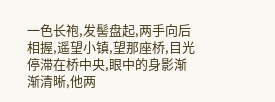一色长袍,发髻盘起,两手向后相握,遥望小镇,望那座桥,目光停滞在桥中央,眼中的身影渐渐清晰,他两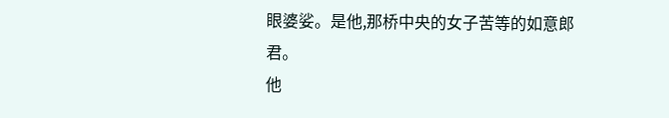眼婆娑。是他,那桥中央的女子苦等的如意郎君。
他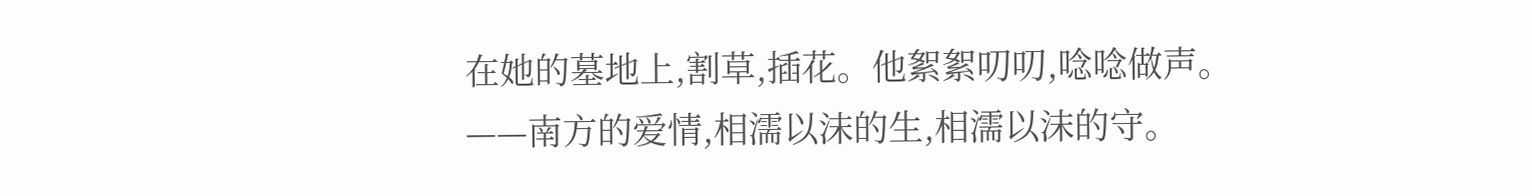在她的墓地上,割草,插花。他絮絮叨叨,唸唸做声。
——南方的爱情,相濡以沫的生,相濡以沫的守。